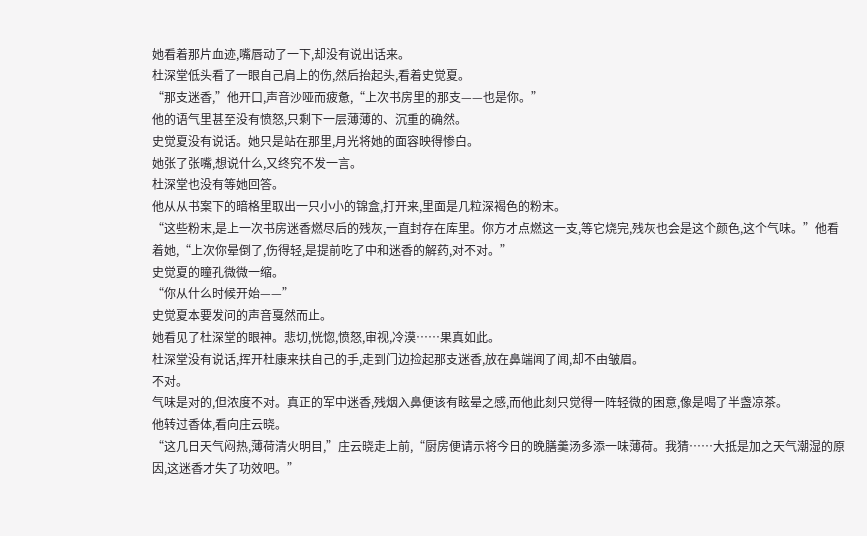她看着那片血迹,嘴唇动了一下,却没有说出话来。
杜深堂低头看了一眼自己肩上的伤,然后抬起头,看着史觉夏。
“那支迷香,”他开口,声音沙哑而疲惫,“上次书房里的那支——也是你。”
他的语气里甚至没有愤怒,只剩下一层薄薄的、沉重的确然。
史觉夏没有说话。她只是站在那里,月光将她的面容映得惨白。
她张了张嘴,想说什么,又终究不发一言。
杜深堂也没有等她回答。
他从从书案下的暗格里取出一只小小的锦盒,打开来,里面是几粒深褐色的粉末。
“这些粉末,是上一次书房迷香燃尽后的残灰,一直封存在库里。你方才点燃这一支,等它烧完,残灰也会是这个颜色,这个气味。”他看着她,“上次你晕倒了,伤得轻,是提前吃了中和迷香的解药,对不对。”
史觉夏的瞳孔微微一缩。
“你从什么时候开始——”
史觉夏本要发问的声音戛然而止。
她看见了杜深堂的眼神。悲切,恍惚,愤怒,审视,冷漠……果真如此。
杜深堂没有说话,挥开杜康来扶自己的手,走到门边捡起那支迷香,放在鼻端闻了闻,却不由皱眉。
不对。
气味是对的,但浓度不对。真正的军中迷香,残烟入鼻便该有眩晕之感,而他此刻只觉得一阵轻微的困意,像是喝了半盏凉茶。
他转过香体,看向庄云晓。
“这几日天气闷热,薄荷清火明目,”庄云晓走上前,“厨房便请示将今日的晚膳羹汤多添一味薄荷。我猜……大抵是加之天气潮湿的原因,这迷香才失了功效吧。”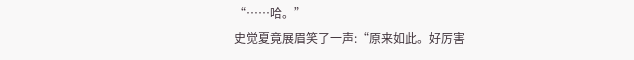“……哈。”
史觉夏竟展眉笑了一声:“原来如此。好厉害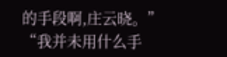的手段啊,庄云晓。”
“我并未用什么手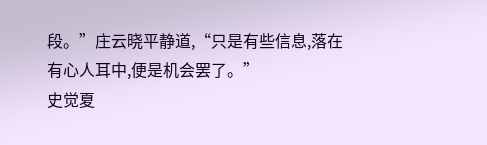段。”庄云晓平静道,“只是有些信息,落在有心人耳中,便是机会罢了。”
史觉夏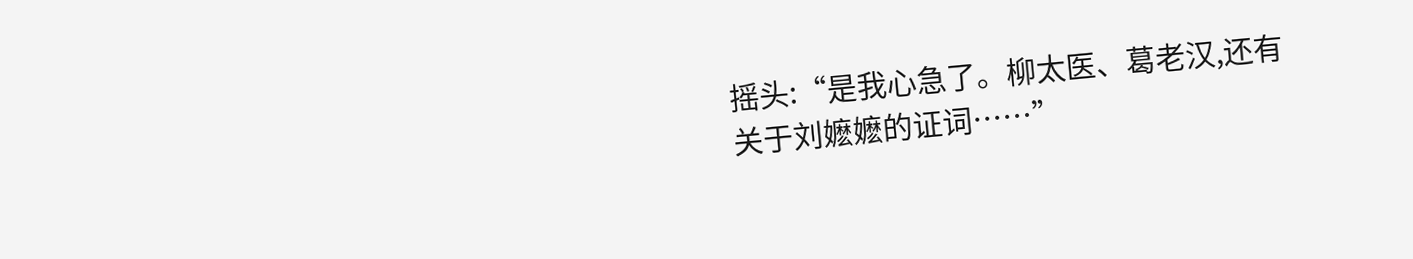摇头:“是我心急了。柳太医、葛老汉,还有关于刘嬷嬷的证词……”